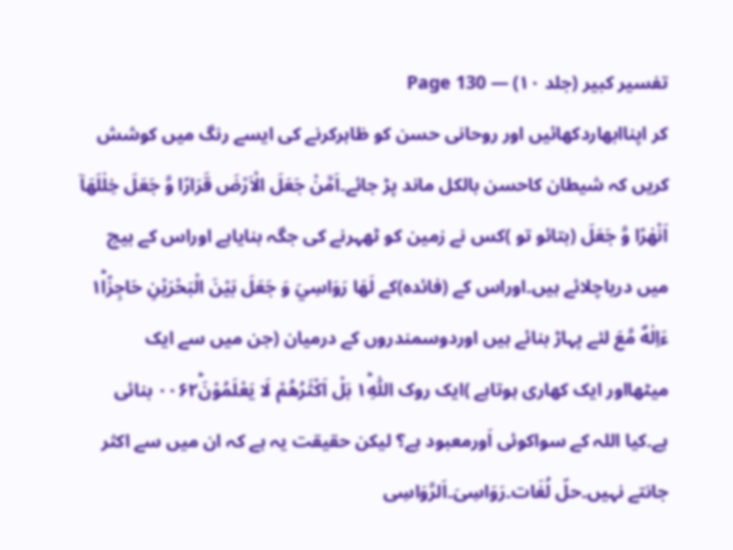تفسیر کبیر (جلد ۱۰) — Page 130
کر اپناابھاردکھائیں اور روحانی حسن کو ظاہرکرنے کی ایسے رنگ میں کوشش کریں کہ شیطان کاحسن بالکل ماند پڑ جائے۔اَمَّنْ جَعَلَ الْاَرْضَ قَرَارًا وَّ جَعَلَ خِلٰلَهَاۤ اَنْهٰرًا وَّ جَعَلَ (بتائو تو )کس نے زمین کو ٹھہرنے کی جگہ بنایاہے اوراس کے بیچ میں دریاچلائے ہیں۔اوراس کے (فائدہ)کے لَهَا رَوَاسِيَ وَ جَعَلَ بَيْنَ الْبَحْرَيْنِ حَاجِزًا١ؕ ءَاِلٰهٌ مَّعَ لئے پہاڑ بنائے ہیں اوردوسمندروں کے درمیان (جن میں سے ایک میٹھااور ایک کھاری ہوتاہے )ایک روک اللّٰهِ١ؕ بَلْ اَكْثَرُهُمْ لَا يَعْلَمُوْنَؕ۰۰۶۲ بنائی ہے۔کیا اللہ کے سواکوئی اَورمعبود ہے؟ لیکن حقیقت یہ ہے کہ ان میں سے اکثر جانتے نہیں۔حلّ لُغَات۔رَوَاسِیَ۔اَلرَّوَاسِی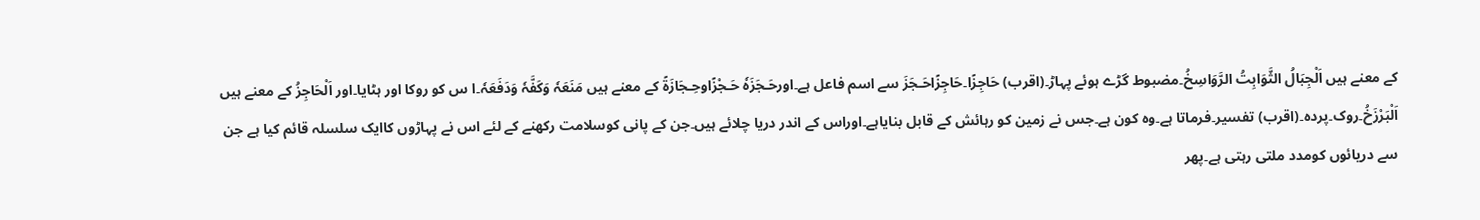کے معنے ہیں اَلْجِبَالُ الثَّوَابِتُ الرَّوَاسِخُ۔مضبوط گڑے ہوئے پہاڑ۔(اقرب) حَاجِزًا۔حَاجِزًاحَـجَزَ سے اسم فاعل ہے۔اورحَـجَزَہٗ حَـجْزًاوحِـجَازَۃً کے معنے ہیں مَنَعَہٗ وَکَفَّہٗ وَدَفَعَہٗ۔ا س کو روکا اور ہٹایا۔اور اَلْحَاجِزُ کے معنے ہیں اَلْبَرْزَخُ۔روک۔پردہ۔(اقرب) تفسیر۔فرماتا ہے۔وہ کون ہے۔جس نے زمین کو رہائش کے قابل بنایاہے۔اوراس کے اندر دریا چلائے ہیں۔جن کے پانی کوسلامت رکھنے کے لئے اس نے پہاڑوں کاایک سلسلہ قائم کیا ہے جن سے دریائوں کومدد ملتی رہتی ہے۔پھر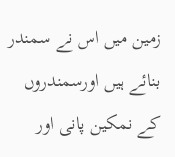زمین میں اس نے سمندر بنائے ہیں اورسمندروں کے نمکین پانی اور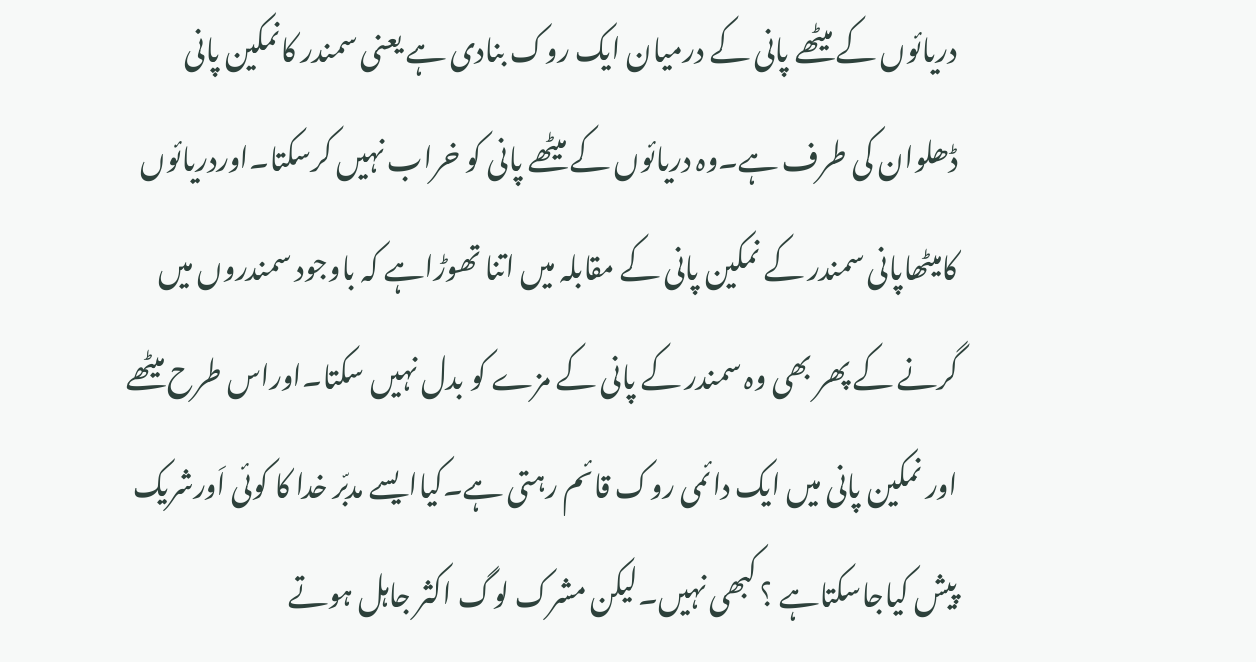دریائوں کے میٹھے پانی کے درمیان ایک روک بنادی ہے یعنی سمندر کانمکین پانی ڈھلوان کی طرف ہے۔وہ دریائوں کے میٹھے پانی کو خراب نہیں کرسکتا۔اوردریائوں کامیٹھاپانی سمندر کے نمکین پانی کے مقابلہ میں اتنا تھوڑاہے کہ باوجود سمندروں میں گرنے کے پھر بھی وہ سمندر کے پانی کے مزے کو بدل نہیں سکتا۔اوراس طرح میٹھے اور نمکین پانی میں ایک دائمی روک قائم رہتی ہے۔کیاایسے مدبّر خدا کا کوئی اَورشریک پیش کیاجاسکتاہے ؟ کبھی نہیں۔لیکن مشرک لوگ اکثر جاہل ہوتے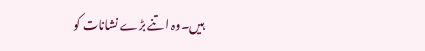ہیں۔وہ اتنے بڑے نشانات کو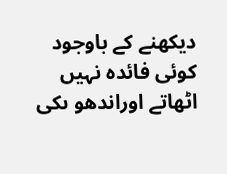دیکھنے کے باوجود کوئی فائدہ نہیں اٹھاتے اوراندھو ںکی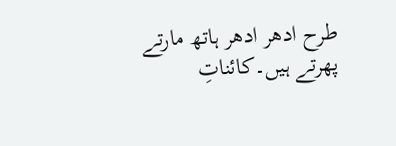طرح ادھر ادھر ہاتھ مارتے پھرتے ہیں۔کائناتِ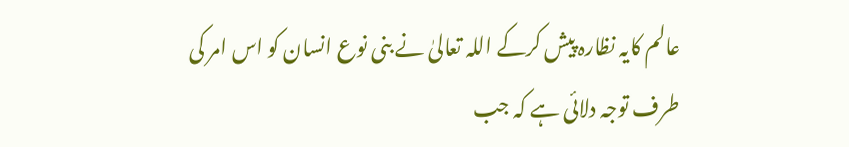عالم کایہ نظارہ پیش کرکے اللہ تعالیٰ نے بنی نوع انسان کو اس امر کی طرف توجہ دلائی ہے کہ جب